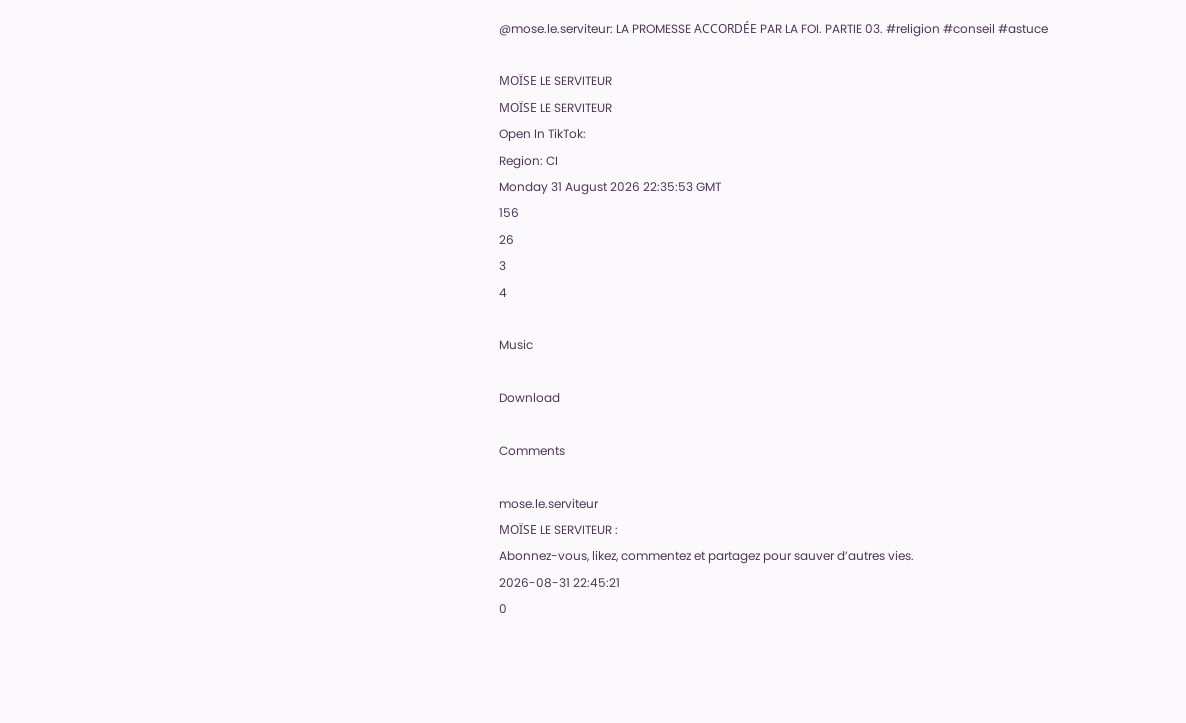@mose.le.serviteur: LA PROMESSE ACCORDÉE PAR LA FOI. PARTIE 03. #religion #conseil #astuce

MOÏSE LE SERVITEUR
MOÏSE LE SERVITEUR
Open In TikTok:
Region: CI
Monday 31 August 2026 22:35:53 GMT
156
26
3
4

Music

Download

Comments

mose.le.serviteur
MOÏSE LE SERVITEUR :
Abonnez-vous, likez, commentez et partagez pour sauver d’autres vies.
2026-08-31 22:45:21
0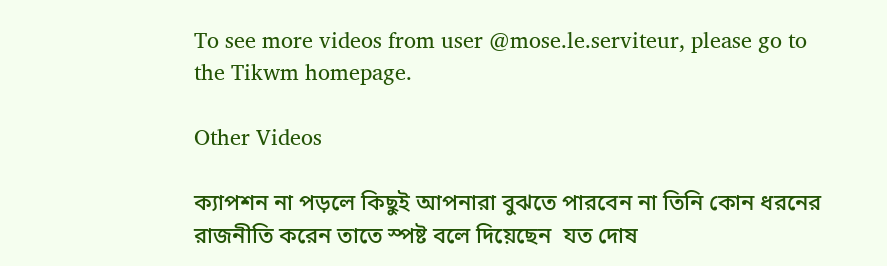To see more videos from user @mose.le.serviteur, please go to the Tikwm homepage.

Other Videos

ক্যাপশন না পড়লে কিছুই আপনারা বুঝতে পারবেন না তিনি কোন ধরনের রাজনীতি করেন তাতে স্পষ্ট বলে দিয়েছেন  যত দোষ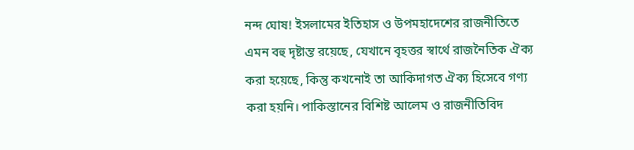নন্দ ঘোষ! ইসলামের ইতিহাস ও উপমহাদেশের রাজনীতিতে এমন বহু দৃষ্টান্ত রয়েছে, যেখানে বৃহত্তর স্বার্থে রাজনৈতিক ঐক্য করা হয়েছে, কিন্তু কখনোই তা আকিদাগত ঐক্য হিসেবে গণ্য করা হয়নি। পাকিস্তানের বিশিষ্ট আলেম ও রাজনীতিবিদ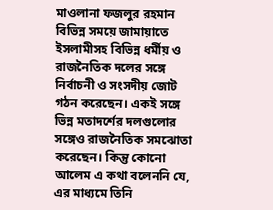মাওলানা ফজলুর রহমান বিভিন্ন সময়ে জামায়াতে ইসলামীসহ বিভিন্ন ধর্মীয় ও রাজনৈতিক দলের সঙ্গে নির্বাচনী ও সংসদীয় জোট গঠন করেছেন। একই সঙ্গে ভিন্ন মতাদর্শের দলগুলোর সঙ্গেও রাজনৈতিক সমঝোতা করেছেন। কিন্তু কোনো আলেম এ কথা বলেননি যে, এর মাধ্যমে তিনি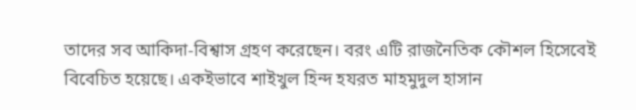তাদের সব আকিদা-বিশ্বাস গ্রহণ করেছেন। বরং এটি রাজনৈতিক কৌশল হিসেবেই বিবেচিত হয়েছে। একইভাবে শাইখুল হিন্দ হযরত মাহমুদুল হাসান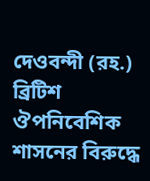দেওবন্দী (রহ.) ব্রিটিশ ঔপনিবেশিক শাসনের বিরুদ্ধে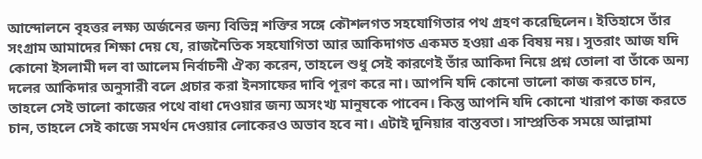আন্দোলনে বৃহত্তর লক্ষ্য অর্জনের জন্য বিভিন্ন শক্তির সঙ্গে কৌশলগত সহযোগিতার পথ গ্রহণ করেছিলেন। ইতিহাসে তাঁর সংগ্রাম আমাদের শিক্ষা দেয় যে, রাজনৈতিক সহযোগিতা আর আকিদাগত একমত হওয়া এক বিষয় নয়। সুতরাং আজ যদি কোনো ইসলামী দল বা আলেম নির্বাচনী ঐক্য করেন, তাহলে শুধু সেই কারণেই তাঁর আকিদা নিয়ে প্রশ্ন তোলা বা তাঁকে অন্য দলের আকিদার অনুসারী বলে প্রচার করা ইনসাফের দাবি পূরণ করে না। আপনি যদি কোনো ভালো কাজ করতে চান, তাহলে সেই ভালো কাজের পথে বাধা দেওয়ার জন্য অসংখ্য মানুষকে পাবেন। কিন্তু আপনি যদি কোনো খারাপ কাজ করতে চান, তাহলে সেই কাজে সমর্থন দেওয়ার লোকেরও অভাব হবে না। এটাই দুনিয়ার বাস্তবতা। সাম্প্রতিক সময়ে আল্লামা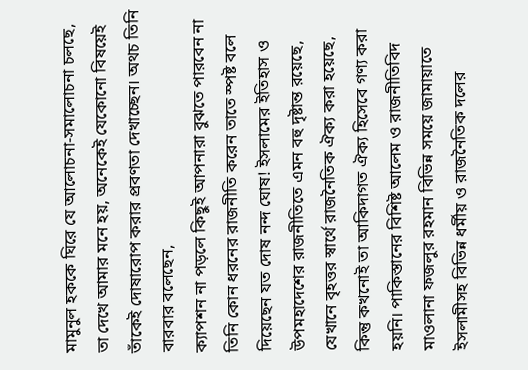মামুনুল হককে ঘিরে যে আলোচনা-সমালোচনা চলছে, তা দেখে আমার মনে হয়, অনেকেই যেকোনো বিষয়েই তাঁকেই দোষারোপ করার প্রবণতা দেখাচ্ছেন। অথচ তিনি বারবার বলেছেন,
ক্যাপশন না পড়লে কিছুই আপনারা বুঝতে পারবেন না তিনি কোন ধরনের রাজনীতি করেন তাতে স্পষ্ট বলে দিয়েছেন যত দোষ নন্দ ঘোষ! ইসলামের ইতিহাস ও উপমহাদেশের রাজনীতিতে এমন বহু দৃষ্টান্ত রয়েছে, যেখানে বৃহত্তর স্বার্থে রাজনৈতিক ঐক্য করা হয়েছে, কিন্তু কখনোই তা আকিদাগত ঐক্য হিসেবে গণ্য করা হয়নি। পাকিস্তানের বিশিষ্ট আলেম ও রাজনীতিবিদ মাওলানা ফজলুর রহমান বিভিন্ন সময়ে জামায়াতে ইসলামীসহ বিভিন্ন ধর্মীয় ও রাজনৈতিক দলের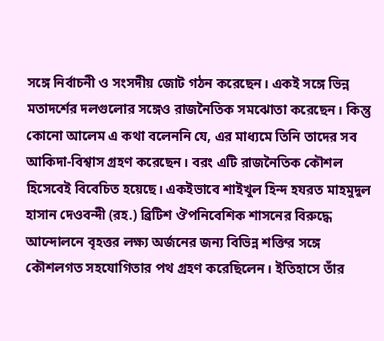সঙ্গে নির্বাচনী ও সংসদীয় জোট গঠন করেছেন। একই সঙ্গে ভিন্ন মতাদর্শের দলগুলোর সঙ্গেও রাজনৈতিক সমঝোতা করেছেন। কিন্তু কোনো আলেম এ কথা বলেননি যে, এর মাধ্যমে তিনি তাদের সব আকিদা-বিশ্বাস গ্রহণ করেছেন। বরং এটি রাজনৈতিক কৌশল হিসেবেই বিবেচিত হয়েছে। একইভাবে শাইখুল হিন্দ হযরত মাহমুদুল হাসান দেওবন্দী (রহ.) ব্রিটিশ ঔপনিবেশিক শাসনের বিরুদ্ধে আন্দোলনে বৃহত্তর লক্ষ্য অর্জনের জন্য বিভিন্ন শক্তির সঙ্গে কৌশলগত সহযোগিতার পথ গ্রহণ করেছিলেন। ইতিহাসে তাঁর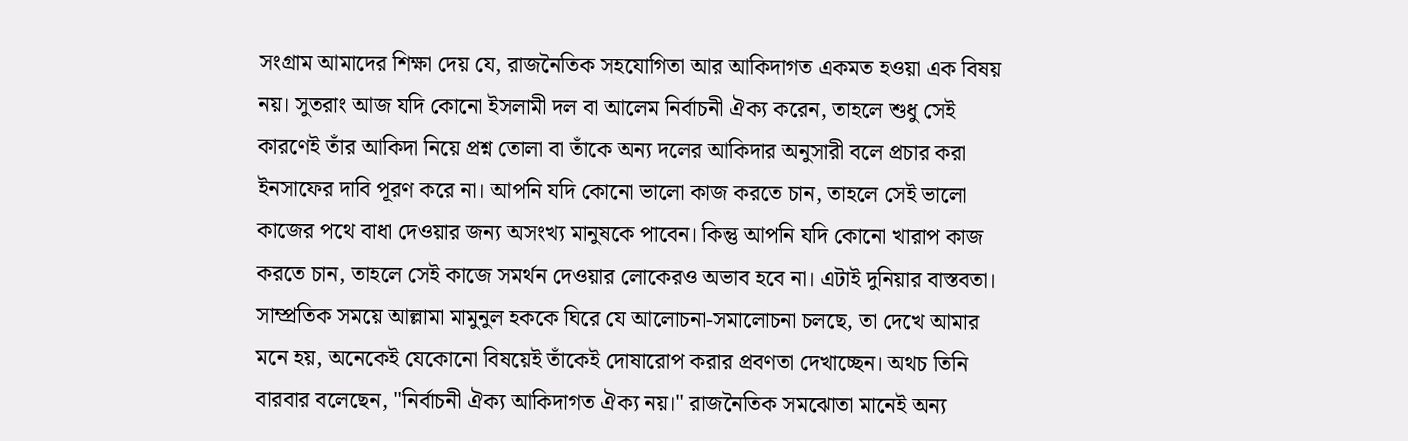সংগ্রাম আমাদের শিক্ষা দেয় যে, রাজনৈতিক সহযোগিতা আর আকিদাগত একমত হওয়া এক বিষয় নয়। সুতরাং আজ যদি কোনো ইসলামী দল বা আলেম নির্বাচনী ঐক্য করেন, তাহলে শুধু সেই কারণেই তাঁর আকিদা নিয়ে প্রশ্ন তোলা বা তাঁকে অন্য দলের আকিদার অনুসারী বলে প্রচার করা ইনসাফের দাবি পূরণ করে না। আপনি যদি কোনো ভালো কাজ করতে চান, তাহলে সেই ভালো কাজের পথে বাধা দেওয়ার জন্য অসংখ্য মানুষকে পাবেন। কিন্তু আপনি যদি কোনো খারাপ কাজ করতে চান, তাহলে সেই কাজে সমর্থন দেওয়ার লোকেরও অভাব হবে না। এটাই দুনিয়ার বাস্তবতা। সাম্প্রতিক সময়ে আল্লামা মামুনুল হককে ঘিরে যে আলোচনা-সমালোচনা চলছে, তা দেখে আমার মনে হয়, অনেকেই যেকোনো বিষয়েই তাঁকেই দোষারোপ করার প্রবণতা দেখাচ্ছেন। অথচ তিনি বারবার বলেছেন, "নির্বাচনী ঐক্য আকিদাগত ঐক্য নয়।" রাজনৈতিক সমঝোতা মানেই অন্য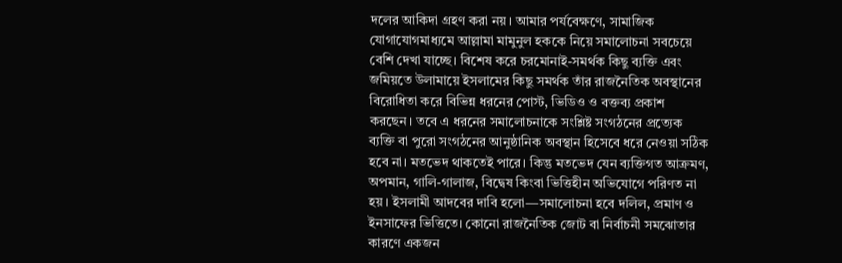দলের আকিদা গ্রহণ করা নয়। আমার পর্যবেক্ষণে, সামাজিক যোগাযোগমাধ্যমে আল্লামা মামুনুল হককে নিয়ে সমালোচনা সবচেয়ে বেশি দেখা যাচ্ছে। বিশেষ করে চরমোনাই-সমর্থক কিছু ব্যক্তি এবং জমিয়তে উলামায়ে ইসলামের কিছু সমর্থক তাঁর রাজনৈতিক অবস্থানের বিরোধিতা করে বিভিন্ন ধরনের পোস্ট, ভিডিও ও বক্তব্য প্রকাশ করছেন। তবে এ ধরনের সমালোচনাকে সংশ্লিষ্ট সংগঠনের প্রত্যেক ব্যক্তি বা পুরো সংগঠনের আনুষ্ঠানিক অবস্থান হিসেবে ধরে নেওয়া সঠিক হবে না। মতভেদ থাকতেই পারে। কিন্তু মতভেদ যেন ব্যক্তিগত আক্রমণ, অপমান, গালি-গালাজ, বিদ্বেষ কিংবা ভিত্তিহীন অভিযোগে পরিণত না হয়। ইসলামী আদবের দাবি হলো—সমালোচনা হবে দলিল, প্রমাণ ও ইনসাফের ভিত্তিতে। কোনো রাজনৈতিক জোট বা নির্বাচনী সমঝোতার কারণে একজন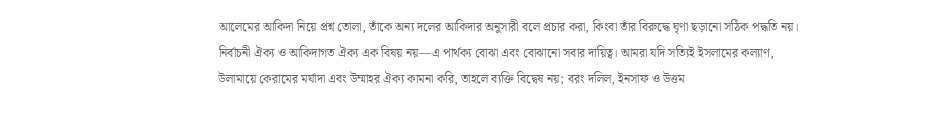আলেমের আকিদা নিয়ে প্রশ্ন তোলা, তাঁকে অন্য দলের আকিদার অনুসারী বলে প্রচার করা, কিংবা তাঁর বিরুদ্ধে ঘৃণা ছড়ানো সঠিক পদ্ধতি নয়। নির্বাচনী ঐক্য ও আকিদাগত ঐক্য এক বিষয় নয়—এ পার্থক্য বোঝা এবং বোঝানো সবার দায়িত্ব। আমরা যদি সত্যিই ইসলামের কল্যাণ, উলামায়ে কেরামের মর্যাদা এবং উম্মাহর ঐক্য কামনা করি, তাহলে ব্যক্তি বিদ্বেষ নয়; বরং দলিল, ইনসাফ ও উত্তম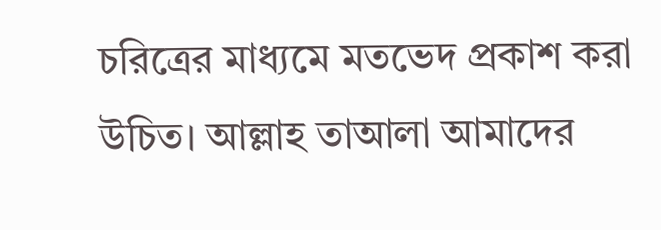চরিত্রের মাধ্যমে মতভেদ প্রকাশ করা উচিত। আল্লাহ তাআলা আমাদের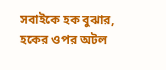সবাইকে হক বুঝার, হকের ওপর অটল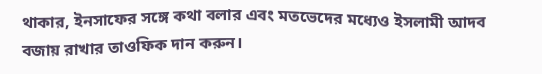থাকার, ইনসাফের সঙ্গে কথা বলার এবং মতভেদের মধ্যেও ইসলামী আদব বজায় রাখার তাওফিক দান করুন।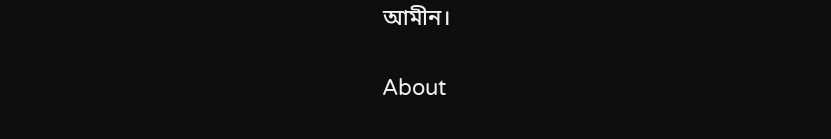আমীন।

About